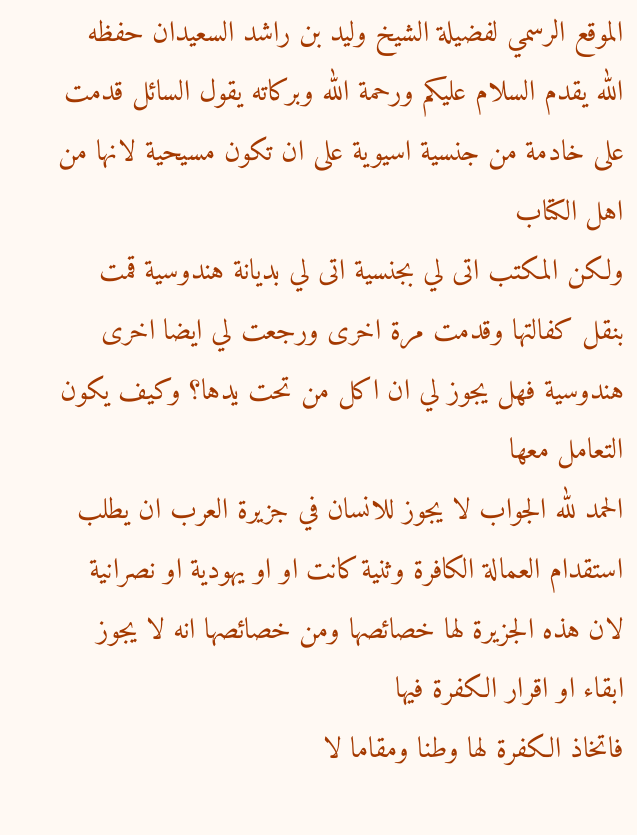الموقع الرسمي لفضيلة الشيخ وليد بن راشد السعيدان حفظه الله يقدم السلام عليكم ورحمة الله وبركاته يقول السائل قدمت على خادمة من جنسية اسيوية على ان تكون مسيحية لانها من اهل الكتاب
ولكن المكتب اتى لي بجنسية اتى لي بديانة هندوسية قمت بنقل كفالتها وقدمت مرة اخرى ورجعت لي ايضا اخرى هندوسية فهل يجوز لي ان اكل من تحت يدها؟ وكيف يكون التعامل معها
الحمد لله الجواب لا يجوز للانسان في جزيرة العرب ان يطلب استقدام العمالة الكافرة وثنية كانت او او يهودية او نصرانية لان هذه الجزيرة لها خصائصها ومن خصائصها انه لا يجوز ابقاء او اقرار الكفرة فيها
فاتخاذ الكفرة لها وطنا ومقاما لا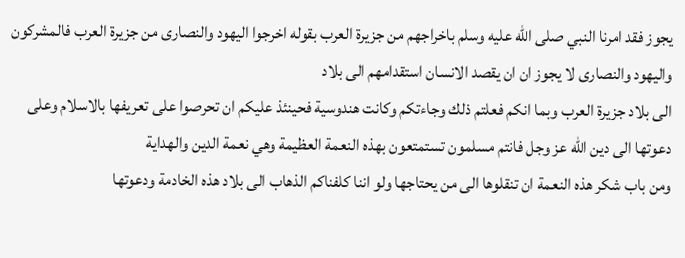يجوز فقد امرنا النبي صلى الله عليه وسلم باخراجهم من جزيرة العرب بقوله اخرجوا اليهود والنصارى من جزيرة العرب فالمشركون واليهود والنصارى لا يجوز ان ان يقصد الانسان استقدامهم الى بلاد
الى بلاد جزيرة العرب وبما انكم فعلتم ذلك وجاءتكم وكانت هندوسية فحينئذ عليكم ان تحرصوا على تعريفها بالاسلام وعلى دعوتها الى دين الله عز وجل فانتم مسلمون تستمتعون بهذه النعمة العظيمة وهي نعمة الدين والهداية
ومن باب شكر هذه النعمة ان تنقلوها الى من يحتاجها ولو اننا كلفناكم الذهاب الى بلاد هذه الخادمة ودعوتها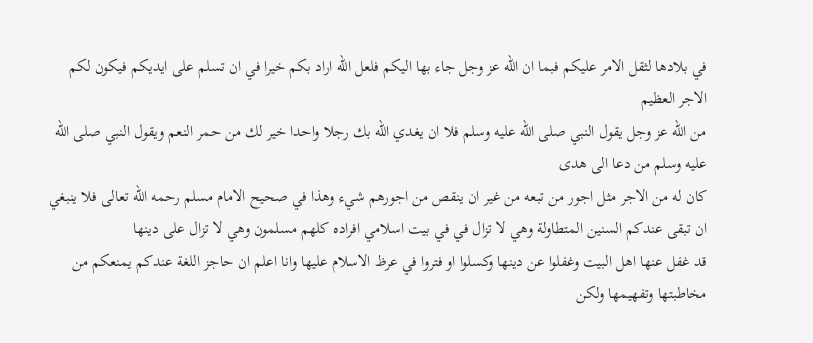في بلادها لثقل الامر عليكم فبما ان الله عز وجل جاء بها اليكم فلعل الله اراد بكم خيرا في ان تسلم على ايديكم فيكون لكم الاجر العظيم
من الله عز وجل يقول النبي صلى الله عليه وسلم فلا ان يغدي الله بك رجلا واحدا خير لك من حمر النعم ويقول النبي صلى الله عليه وسلم من دعا الى هدى
كان له من الاجر مثل اجور من تبعه من غير ان ينقص من اجورهم شيء وهذا في صحيح الامام مسلم رحمه الله تعالى فلا ينبغي ان تبقى عندكم السنين المتطاولة وهي لا تزال في في بيت اسلامي افراده كلهم مسلمون وهي لا تزال على دينها
قد غفل عنها اهل البيت وغفلوا عن دينها وكسلوا او فتروا في عرظ الاسلام عليها وانا اعلم ان حاجز اللغة عندكم يمنعكم من مخاطبتها وتفهيمها ولكن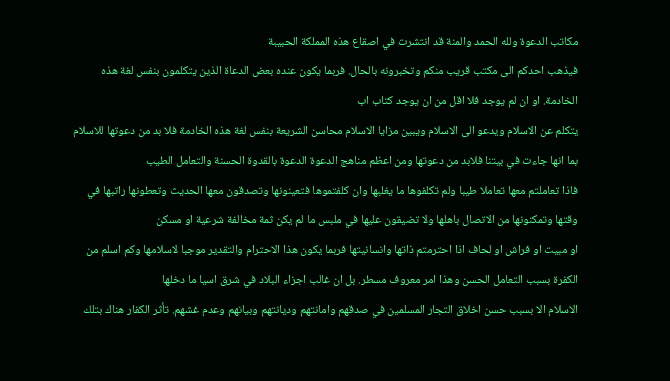مكاتب الدعوة ولله الحمد والمنة قد انتشرت في اصقاع هذه المملكة الحبيبة
فيذهب احدكم الى مكتب قريب منكم وتخبرونه بالحال. فربما يكون عنده بعض الدعاة الذين يتكلمون بنفس لغة هذه الخادمة. او ان لم يوجد فلا اقل من ان يوجد كتاب اب
يتكلم عن الاسلام ويدعو الى الاسلام ويبين مزايا الاسلام محاسن الشريعة بنفس لغة هذه الخادمة فلا بد من دعوتها للاسلام بما انها جاءت في بيتنا فلابد من دعوتها ومن اعظم مناهج الدعوة الدعوة بالقدوة الحسنة والتعامل الطيب
فاذا تعاملتم معها تعاملا طيبا ولم تكلفوها ما يغلبها وان كلفتموها فتعينونها وتصدقون معها الحديث وتعطونها راتبها في وقتها وتمكنونها من الاتصال باهلها ولا تضيقون عليها في ملبس ما لم يكن ثمة مخالفة شرعية او مسكن
او مبيت او فراش او لحاف اذا احترمتم ذاتها وانسانيتها فربما يكون هذا الاحترام والتقدير موجبا لاسلامها وكم اسلم من الكفرة بسبب التعامل الحسن وهذا امر معروف مسطر. بل ان غالب اجزاء البلاد في شرق اسيا ما دخلها
الاسلام الا بسبب حسن اخلاق التجار المسلمين في صدقهم وامانتهم وديانتهم وبيانهم وعدم غشهم. تأثر الكفار هناك بتلك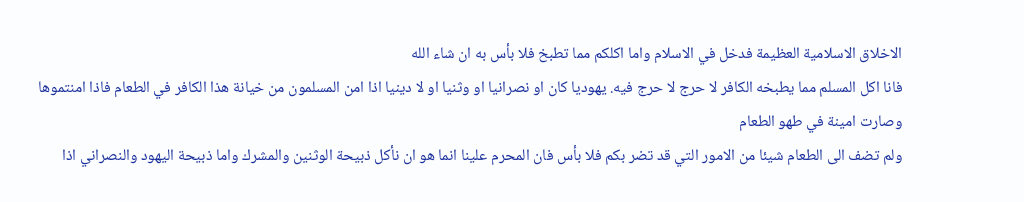الاخلاق الاسلامية العظيمة فدخل في الاسلام واما اكلكم مما تطبخ فلا بأس به ان شاء الله
فانا اكل المسلم مما يطبخه الكافر لا حرج لا حرج فيه. يهوديا كان او نصرانيا او وثنيا او لا دينيا اذا امن المسلمون من خيانة هذا الكافر في الطعام فاذا امنتموها وصارت امينة في طهو الطعام
ولم تضف الى الطعام شيئا من الامور التي قد تضر بكم فلا بأس فان المحرم علينا انما هو ان نأكل ذبيحة الوثنين والمشرك واما ذبيحة اليهود والنصراني اذا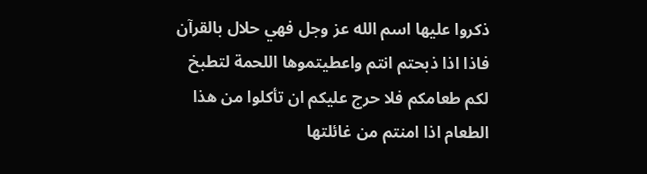ذكروا عليها اسم الله عز وجل فهي حلال بالقرآن
فاذا اذا ذبحتم انتم واعطيتموها اللحمة لتطبخ لكم طعامكم فلا حرج عليكم ان تأكلوا من هذا الطعام اذا امنتم من غائلتها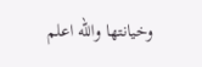وخيانتها والله اعلم